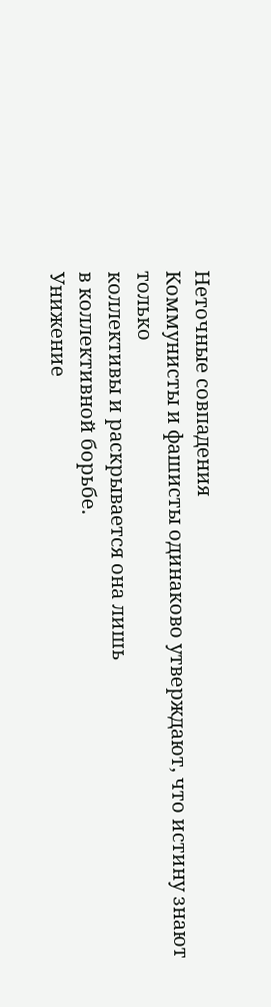Неточные совпадения
Коммунисты и фашисты одинаково утверждают, что истину знают только
коллективы и раскрывается она лишь
в коллективной борьбе.
Унижение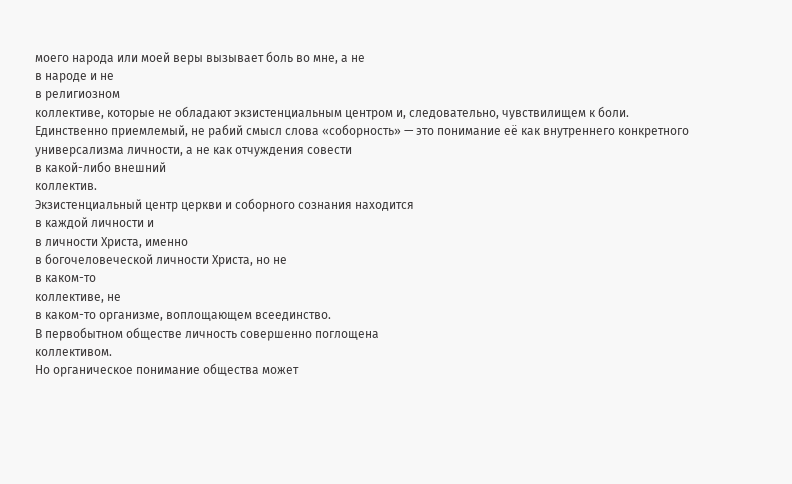моего народа или моей веры вызывает боль во мне, а не
в народе и не
в религиозном
коллективе, которые не обладают экзистенциальным центром и, следовательно, чувствилищем к боли.
Единственно приемлемый, не рабий смысл слова «соборность» — это понимание её как внутреннего конкретного универсализма личности, а не как отчуждения совести
в какой-либо внешний
коллектив.
Экзистенциальный центр церкви и соборного сознания находится
в каждой личности и
в личности Христа, именно
в богочеловеческой личности Христа, но не
в каком-то
коллективе, не
в каком-то организме, воплощающем всеединство.
В первобытном обществе личность совершенно поглощена
коллективом.
Но органическое понимание общества может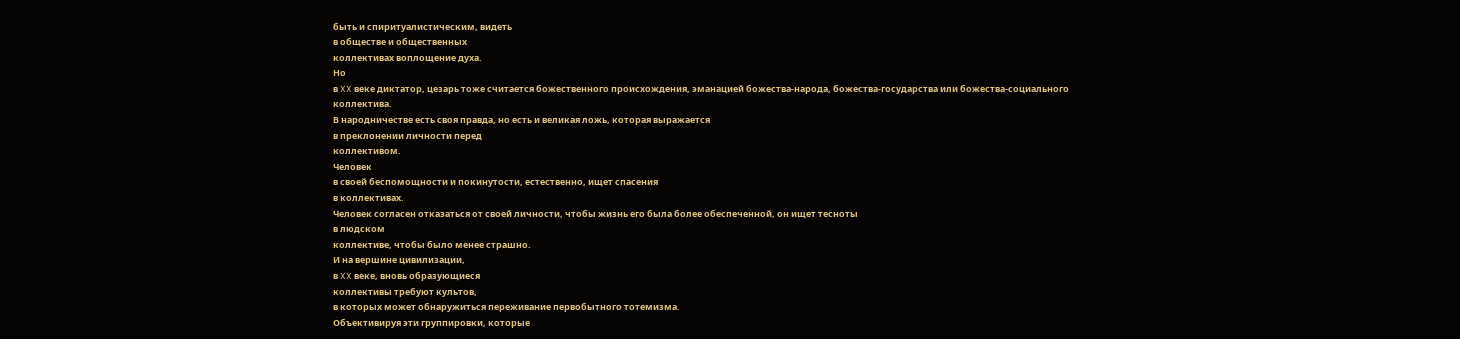быть и спиритуалистическим, видеть
в обществе и общественных
коллективах воплощение духа.
Но
в XX веке диктатор, цезарь тоже считается божественного происхождения, эманацией божества-народа, божества-государства или божества-социального
коллектива.
В народничестве есть своя правда, но есть и великая ложь, которая выражается
в преклонении личности перед
коллективом.
Человек
в своей беспомощности и покинутости, естественно, ищет спасения
в коллективах.
Человек согласен отказаться от своей личности, чтобы жизнь его была более обеспеченной, он ищет тесноты
в людском
коллективе, чтобы было менее страшно.
И на вершине цивилизации,
в XX веке, вновь образующиеся
коллективы требуют культов,
в которых может обнаружиться переживание первобытного тотемизма.
Объективируя эти группировки, которые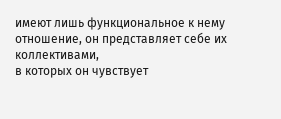имеют лишь функциональное к нему отношение, он представляет себе их
коллективами,
в которых он чувствует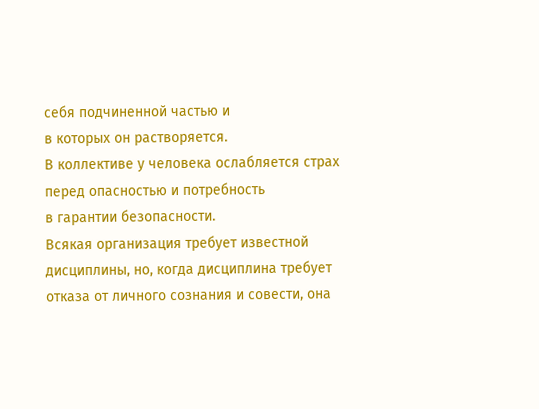себя подчиненной частью и
в которых он растворяется.
В коллективе у человека ослабляется страх перед опасностью и потребность
в гарантии безопасности.
Всякая организация требует известной дисциплины, но, когда дисциплина требует отказа от личного сознания и совести, она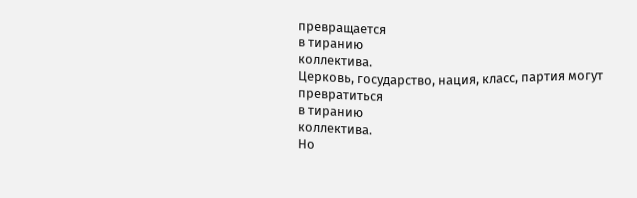превращается
в тиранию
коллектива.
Церковь, государство, нация, класс, партия могут превратиться
в тиранию
коллектива.
Но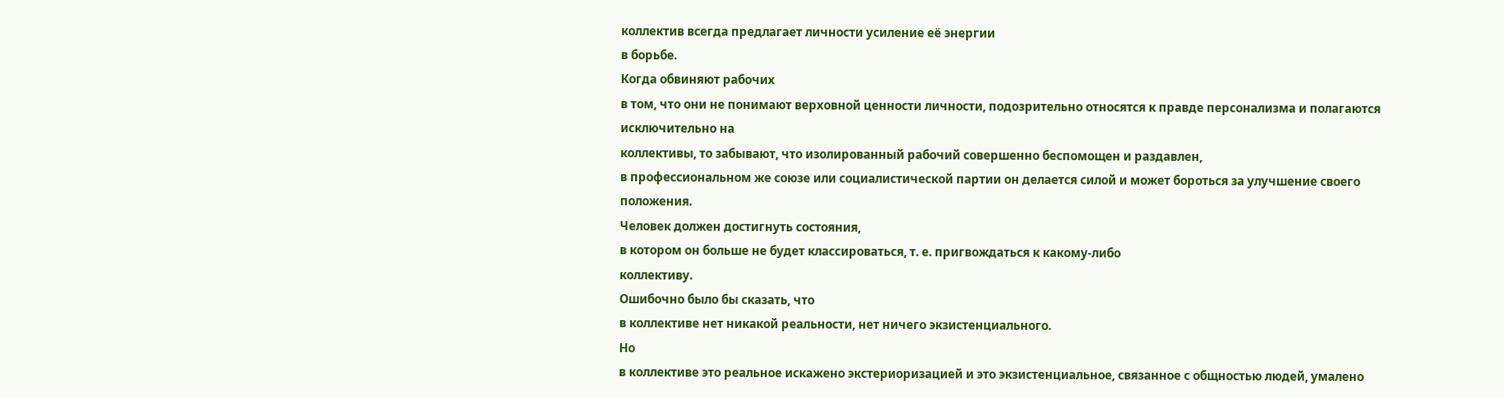коллектив всегда предлагает личности усиление её энергии
в борьбе.
Когда обвиняют рабочих
в том, что они не понимают верховной ценности личности, подозрительно относятся к правде персонализма и полагаются исключительно на
коллективы, то забывают, что изолированный рабочий совершенно беспомощен и раздавлен,
в профессиональном же союзе или социалистической партии он делается силой и может бороться за улучшение своего положения.
Человек должен достигнуть состояния,
в котором он больше не будет классироваться, т. е. пригвождаться к какому-либо
коллективу.
Ошибочно было бы сказать, что
в коллективе нет никакой реальности, нет ничего экзистенциального.
Но
в коллективе это реальное искажено экстериоризацией и это экзистенциальное, связанное с общностью людей, умалено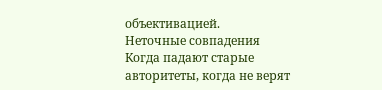объективацией.
Неточные совпадения
Когда падают старые авторитеты, когда не верят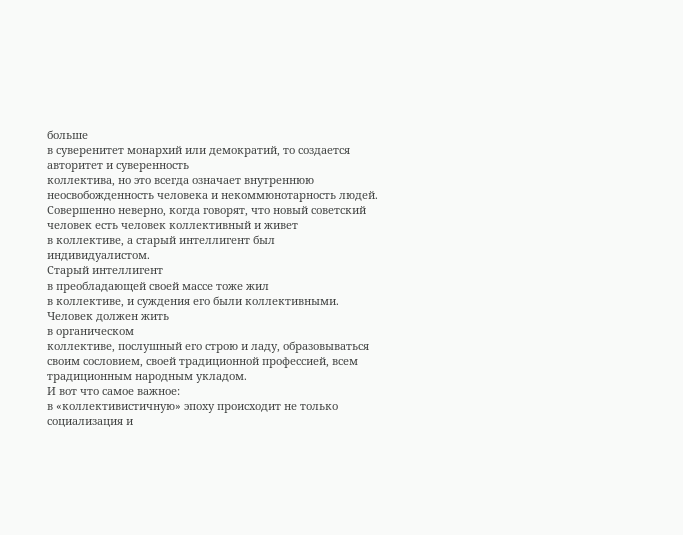больше
в суверенитет монархий или демократий, то создается авторитет и суверенность
коллектива, но это всегда означает внутреннюю неосвобожденность человека и некоммюнотарность людей.
Совершенно неверно, когда говорят, что новый советский человек есть человек коллективный и живет
в коллективе, а старый интеллигент был индивидуалистом.
Старый интеллигент
в преобладающей своей массе тоже жил
в коллективе, и суждения его были коллективными.
Человек должен жить
в органическом
коллективе, послушный его строю и ладу, образовываться своим сословием, своей традиционной профессией, всем традиционным народным укладом.
И вот что самое важное:
в «коллективистичную» эпоху происходит не только социализация и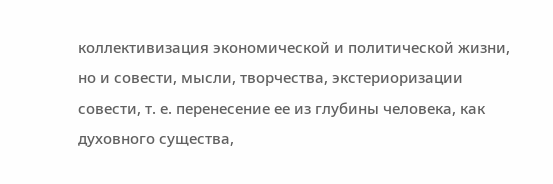коллективизация экономической и политической жизни, но и совести, мысли, творчества, экстериоризации совести, т. е. перенесение ее из глубины человека, как духовного существа,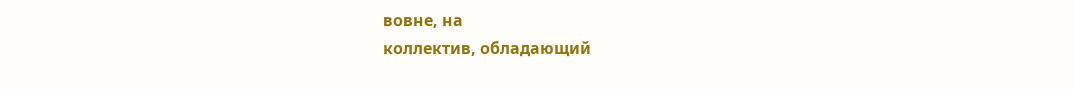вовне, на
коллектив, обладающий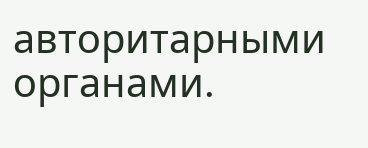авторитарными органами.